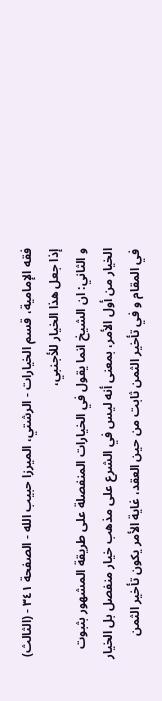فقه الإمامية، قسم الخيارات - الرشتي، الميرزا حبيب الله - الصفحة ٣٤١ - (الثالث) إذا جعل هذا الخيار للأجنبي،
و الثاني: ان الشيخ انما يقول في الخيارات المنفصلة على طريقة المشهور بثبوت الخيار من أول الأمر، بمعنى أنه ليس في الشرع على مذهب خيار منفصل بل الخيار في المقام و في تأخير الثمن ثابت من حين العقد، غاية الأمر يكون تأخير الثمن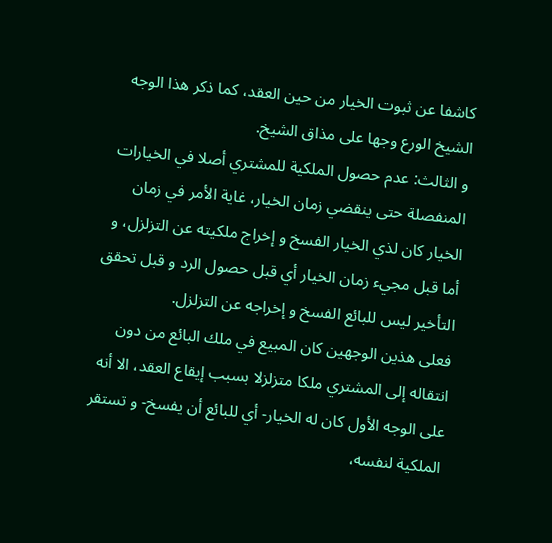كاشفا عن ثبوت الخيار من حين العقد، كما ذكر هذا الوجه الشيخ الورع وجها على مذاق الشيخ.
و الثالث: عدم حصول الملكية للمشتري أصلا في الخيارات المنفصلة حتى ينقضي زمان الخيار، غاية الأمر في زمان الخيار كان لذي الخيار الفسخ و إخراج ملكيته عن التزلزل، و أما قبل مجيء زمان الخيار أي قبل حصول الرد و قبل تحقق التأخير ليس للبائع الفسخ و إخراجه عن التزلزل.
فعلى هذين الوجهين كان المبيع في ملك البائع من دون انتقاله إلى المشتري ملكا متزلزلا بسبب إيقاع العقد، الا أنه على الوجه الأول كان له الخيار- أي للبائع أن يفسخ- و تستقر الملكية لنفسه،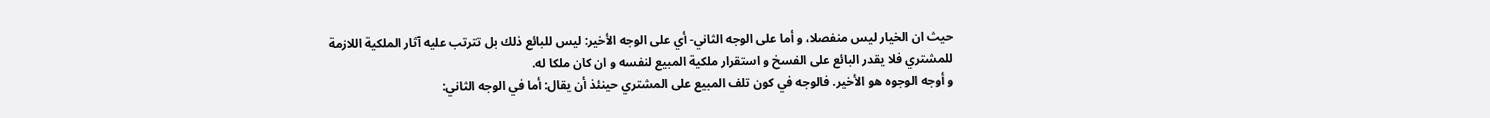حيث ان الخيار ليس منفصلا، و أما على الوجه الثاني- أي على الوجه الأخير: ليس للبائع ذلك بل تترتب عليه آثار الملكية اللازمة للمشتري فلا يقدر البائع على الفسخ و استقرار ملكية المبيع لنفسه و ان كان ملكا له.
و أوجه الوجوه هو الأخير. فالوجه في كون تلف المبيع على المشتري حينئذ أن يقال: أما في الوجه الثاني: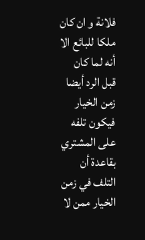فلانة و ان كان ملكا للبائع الا أنه لما كان قبل الرد أيضا زمن الخيار فيكون تلفه على المشتري بقاعدة أن التلف في زمن الخيار ممن لا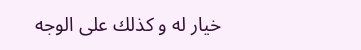خيار له و كذلك على الوجه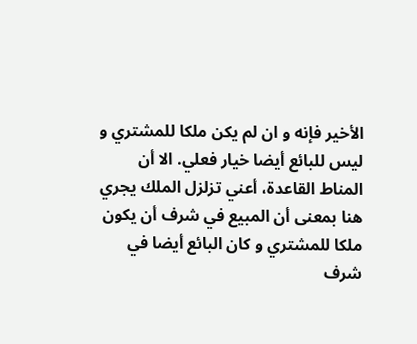الأخير فإنه و ان لم يكن ملكا للمشتري و ليس للبائع أيضا خيار فعلي. الا أن المناط القاعدة، أعني تزلزل الملك يجري هنا بمعنى أن المبيع في شرف أن يكون ملكا للمشتري و كان البائع أيضا في شرف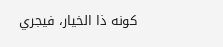كونه ذا الخيار، فيجري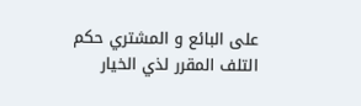على البائع و المشتري حكم التلف المقرر لذي الخيار